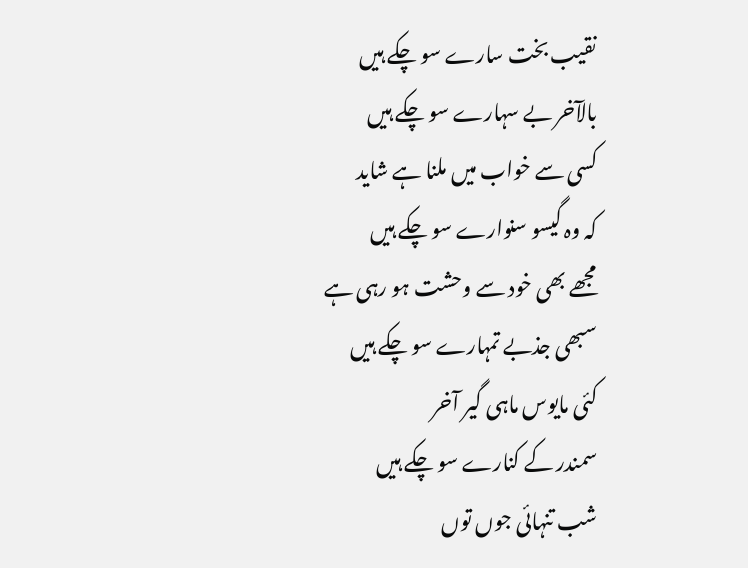نقیب بخت سارے سو چکے ہیں
بالآخر بے سہارے سو چکے ہیں
کسی سے خواب میں ملنا ہے شاید
کہ وہ گیسو سنوارے سو چکے ہیں
مجھے بھی خود سے وحشت ہو رہی ہے
سبھی جذبے تمہارے سو چکے ہیں
کئی مایوس ماہی گیر آخر
سمندر کے کنارے سو چکے ہیں
شب تنہائی جوں توں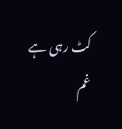کٹ رہی ہے
غم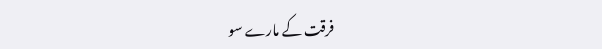فرقت کے مارے سو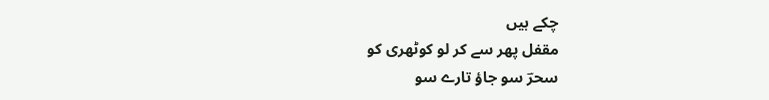چکے ہیں
مقفل پھر سے کر لو کوٹھری کو
سحرؔ سو جاؤ تارے سو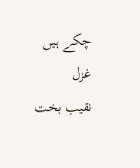چکے ہیں
غزل
نقیب بخت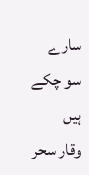سارے سو چکے ہیں
وقار سحر